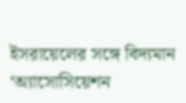ইসরায়েলের সঙ্গে বিদ্যমান ‘অ্যাসোসিয়েশন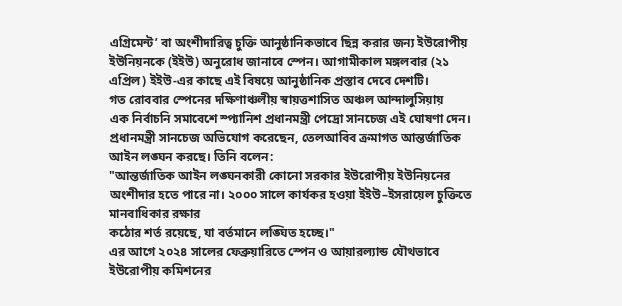এগ্রিমেন্ট’ বা অংশীদারিত্ব চুক্তি আনুষ্ঠানিকভাবে ছিন্ন করার জন্য ইউরোপীয় ইউনিয়নকে (ইইউ) অনুরোধ জানাবে স্পেন। আগামীকাল মঙ্গলবার (২১ এপ্রিল) ইইউ-এর কাছে এই বিষয়ে আনুষ্ঠানিক প্রস্তাব দেবে দেশটি।
গত রোববার স্পেনের দক্ষিণাঞ্চলীয় স্বায়ত্তশাসিত অঞ্চল আন্দালুসিয়ায়
এক নির্বাচনি সমাবেশে স্প্যানিশ প্রধানমন্ত্রী পেদ্রো সানচেজ এই ঘোষণা দেন।
প্রধানমন্ত্রী সানচেজ অভিযোগ করেছেন, তেলআবিব ক্রমাগত আন্তর্জাতিক
আইন লঙ্ঘন করছে। তিনি বলেন:
"আন্তর্জাতিক আইন লঙ্ঘনকারী কোনো সরকার ইউরোপীয় ইউনিয়নের
অংশীদার হতে পারে না। ২০০০ সালে কার্যকর হওয়া ইইউ–ইসরায়েল চুক্তিতে মানবাধিকার রক্ষার
কঠোর শর্ত রয়েছে, যা বর্তমানে লঙ্ঘিত হচ্ছে।"
এর আগে ২০২৪ সালের ফেব্রুয়ারিতে স্পেন ও আয়ারল্যান্ড যৌথভাবে
ইউরোপীয় কমিশনের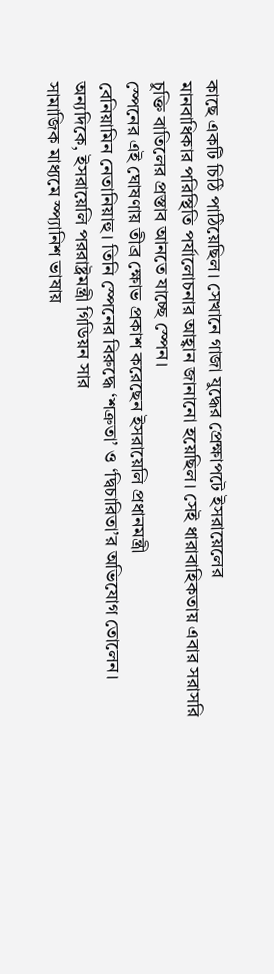কাছে একটি চিঠি পাঠিয়েছিল। সেখানে গাজা যুদ্ধের প্রেক্ষাপটে ইসরায়েলের
মানবাধিকার পরিস্থিতি পর্যালোচনার আহ্বান জানানো হয়েছিল। সেই ধারাবাহিকতায় এবার সরাসরি
চুক্তি বাতিলের প্রস্তাব আনতে যাচ্ছে স্পেন।
স্পেনের এই ঘোষণায় তীব্র ক্ষোভ প্রকাশ করেছেন ইসরায়েলি প্রধানমন্ত্রী
বেনিয়ামিন নেতানিয়াহু। তিনি স্পেনের বিরুদ্ধে ‘শত্রুতা’ ও ‘দ্বিচারিতা’র অভিযোগ তোলেন।
অন্যদিকে, ইসরায়েলি পররাষ্ট্রমন্ত্রী গিডিয়ন সার
সামাজিক মাধ্যমে স্প্যানিশ ভাষায়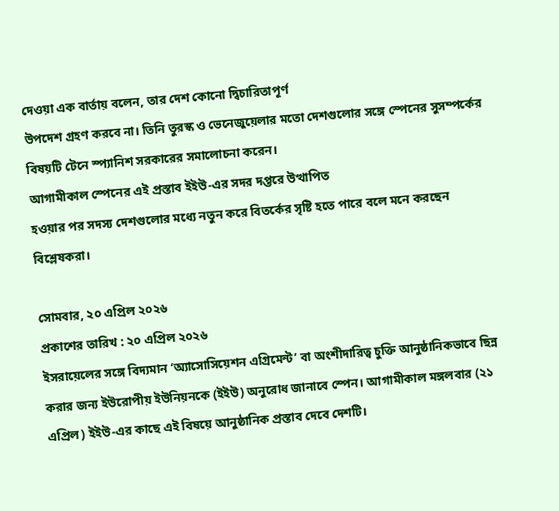দেওয়া এক বার্তায় বলেন, তার দেশ কোনো দ্বিচারিতাপূর্ণ
উপদেশ গ্রহণ করবে না। তিনি তুরস্ক ও ভেনেজুয়েলার মতো দেশগুলোর সঙ্গে স্পেনের সুসম্পর্কের
বিষয়টি টেনে স্প্যানিশ সরকারের সমালোচনা করেন।
আগামীকাল স্পেনের এই প্রস্তাব ইইউ-এর সদর দপ্তরে উত্থাপিত
হওয়ার পর সদস্য দেশগুলোর মধ্যে নতুন করে বিতর্কের সৃষ্টি হতে পারে বলে মনে করছেন বিশ্লেষকরা।

সোমবার, ২০ এপ্রিল ২০২৬
প্রকাশের তারিখ : ২০ এপ্রিল ২০২৬
ইসরায়েলের সঙ্গে বিদ্যমান ‘অ্যাসোসিয়েশন এগ্রিমেন্ট’ বা অংশীদারিত্ব চুক্তি আনুষ্ঠানিকভাবে ছিন্ন করার জন্য ইউরোপীয় ইউনিয়নকে (ইইউ) অনুরোধ জানাবে স্পেন। আগামীকাল মঙ্গলবার (২১ এপ্রিল) ইইউ-এর কাছে এই বিষয়ে আনুষ্ঠানিক প্রস্তাব দেবে দেশটি।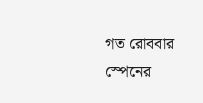গত রোববার স্পেনের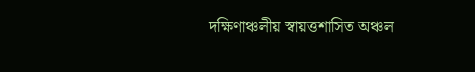দক্ষিণাঞ্চলীয় স্বায়ত্তশাসিত অঞ্চল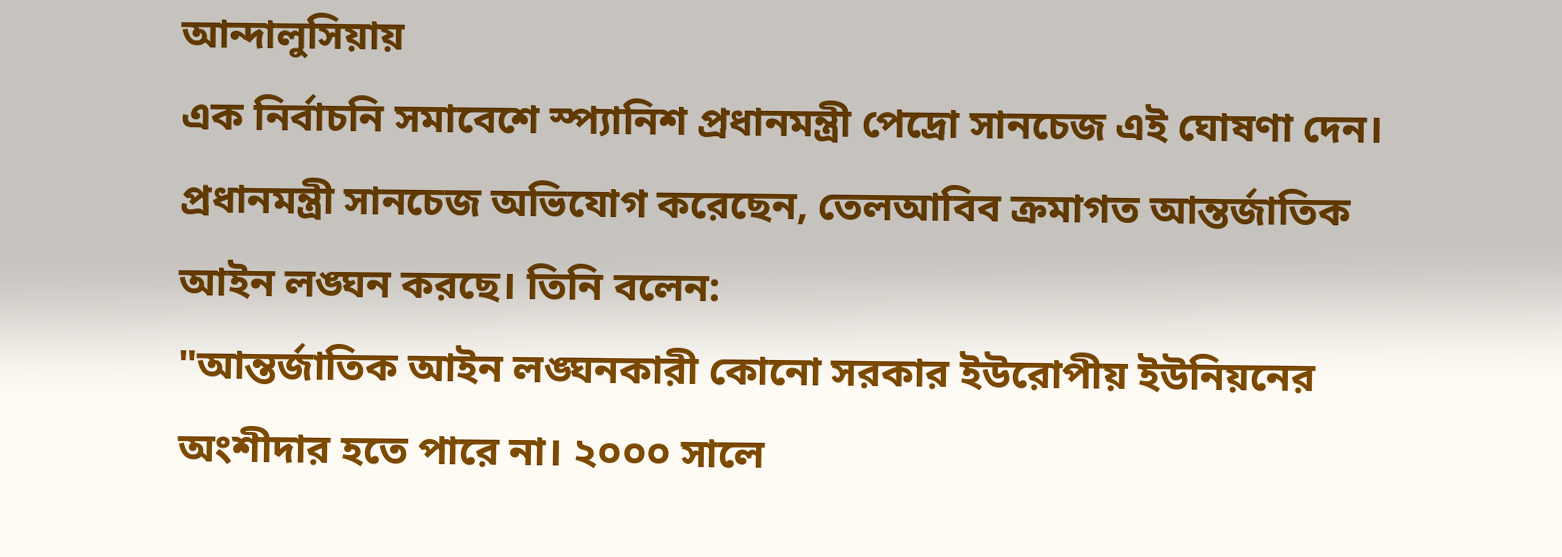আন্দালুসিয়ায়
এক নির্বাচনি সমাবেশে স্প্যানিশ প্রধানমন্ত্রী পেদ্রো সানচেজ এই ঘোষণা দেন।
প্রধানমন্ত্রী সানচেজ অভিযোগ করেছেন, তেলআবিব ক্রমাগত আন্তর্জাতিক
আইন লঙ্ঘন করছে। তিনি বলেন:
"আন্তর্জাতিক আইন লঙ্ঘনকারী কোনো সরকার ইউরোপীয় ইউনিয়নের
অংশীদার হতে পারে না। ২০০০ সালে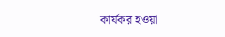কার্যকর হওয়া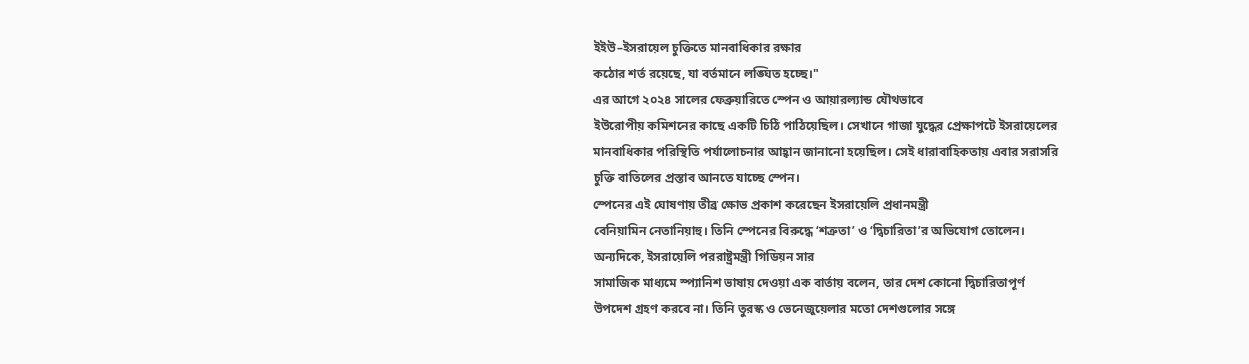ইইউ–ইসরায়েল চুক্তিতে মানবাধিকার রক্ষার
কঠোর শর্ত রয়েছে, যা বর্তমানে লঙ্ঘিত হচ্ছে।"
এর আগে ২০২৪ সালের ফেব্রুয়ারিতে স্পেন ও আয়ারল্যান্ড যৌথভাবে
ইউরোপীয় কমিশনের কাছে একটি চিঠি পাঠিয়েছিল। সেখানে গাজা যুদ্ধের প্রেক্ষাপটে ইসরায়েলের
মানবাধিকার পরিস্থিতি পর্যালোচনার আহ্বান জানানো হয়েছিল। সেই ধারাবাহিকতায় এবার সরাসরি
চুক্তি বাতিলের প্রস্তাব আনতে যাচ্ছে স্পেন।
স্পেনের এই ঘোষণায় তীব্র ক্ষোভ প্রকাশ করেছেন ইসরায়েলি প্রধানমন্ত্রী
বেনিয়ামিন নেতানিয়াহু। তিনি স্পেনের বিরুদ্ধে ‘শত্রুতা’ ও ‘দ্বিচারিতা’র অভিযোগ তোলেন।
অন্যদিকে, ইসরায়েলি পররাষ্ট্রমন্ত্রী গিডিয়ন সার
সামাজিক মাধ্যমে স্প্যানিশ ভাষায় দেওয়া এক বার্তায় বলেন, তার দেশ কোনো দ্বিচারিতাপূর্ণ
উপদেশ গ্রহণ করবে না। তিনি তুরস্ক ও ভেনেজুয়েলার মতো দেশগুলোর সঙ্গে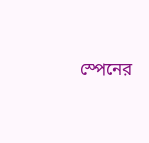স্পেনের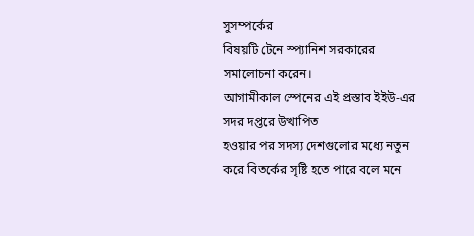সুসম্পর্কের
বিষয়টি টেনে স্প্যানিশ সরকারের সমালোচনা করেন।
আগামীকাল স্পেনের এই প্রস্তাব ইইউ-এর সদর দপ্তরে উত্থাপিত
হওয়ার পর সদস্য দেশগুলোর মধ্যে নতুন করে বিতর্কের সৃষ্টি হতে পারে বলে মনে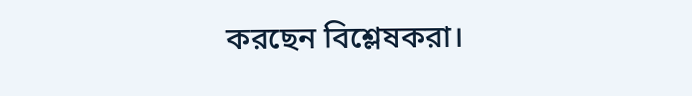করছেন বিশ্লেষকরা।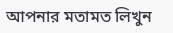আপনার মতামত লিখুন